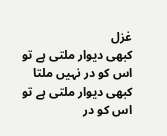غزل
كبھی دیوار ملتی ہے تو اس کو در نہیں ملتا
كبھی دیوار ملتی ہے تو اس کو در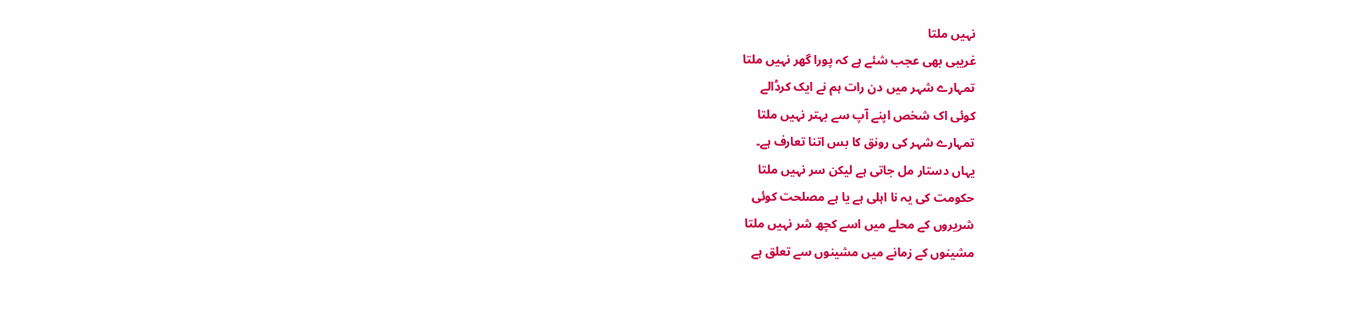نہیں ملتا
غریبی بھی عجب شئے ہے کہ پورا گھر نہیں ملتا
تمہارے شہر میں دن رات ہم نے ایک کرڈالے
کوئی اک شخص اپنے آپ سے بہتر نہیں ملتا
تمہارے شہر کی رونق کا بس اتنا تعارف ہے۔
یہاں دستار مل جاتی ہے لیکن سر نہیں ملتا
حکومت کی یہ نا اہلی ہے یا ہے مصلحت کوئی
شریروں کے محلے میں اسے کچھ شر نہیں ملتا
مشینوں کے زمانے میں مشینوں سے تعلق ہے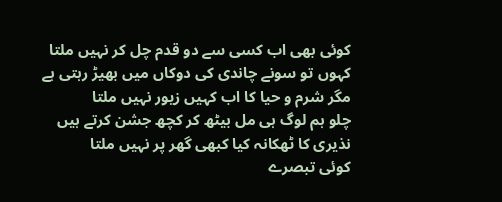کوئی بھی اب کسی سے دو قدم چل کر نہیں ملتا
کہوں تو سونے چاندی کی دوکاں میں بھیڑ رہتی ہے
مگر شرم و حیا کا اب کہیں زیور نہیں ملتا
چلو ہم لوگ ہی مل بیٹھ کر کچھ جشن کرتے ہیں
نذیری کا ٹھکانہ کیا کبھی گھر پر نہیں ملتا
کوئی تبصرے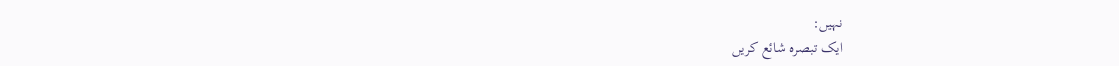نہیں:
ایک تبصرہ شائع کریں